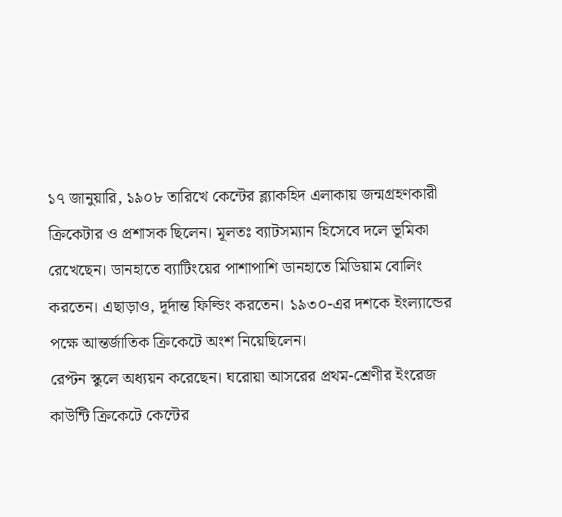১৭ জানুয়ারি, ১৯০৮ তারিখে কেন্টের ব্ল্যাকহিদ এলাকায় জন্মগ্রহণকারী ক্রিকেটার ও প্রশাসক ছিলেন। মূলতঃ ব্যাটসম্যান হিসেবে দলে ভূমিকা রেখেছেন। ডানহাতে ব্যাটিংয়ের পাশাপাশি ডানহাতে মিডিয়াম বোলিং করতেন। এছাড়াও, দূর্দান্ত ফিল্ডিং করতেন। ১৯৩০-এর দশকে ইংল্যান্ডের পক্ষে আন্তর্জাতিক ক্রিকেটে অংশ নিয়েছিলেন।
রেপ্টন স্কুলে অধ্যয়ন করেছেন। ঘরোয়া আসরের প্রথম-শ্রেণীর ইংরেজ কাউন্টি ক্রিকেটে কেন্টের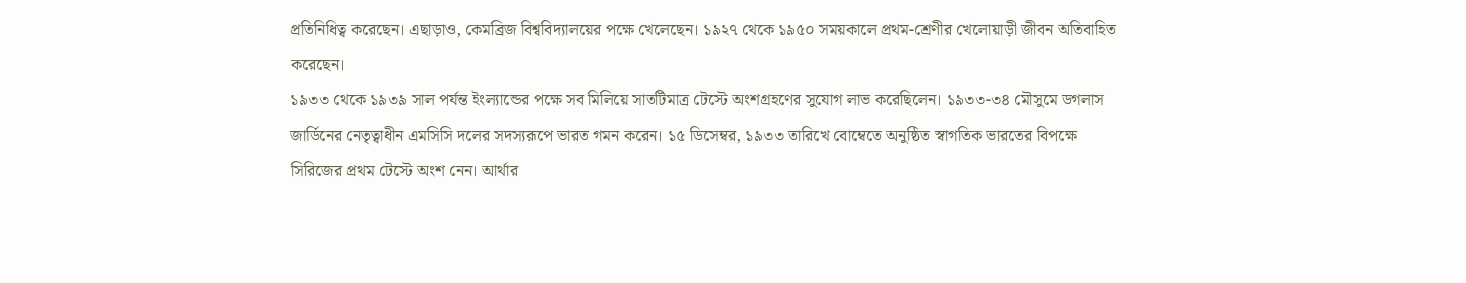প্রতিনিধিত্ব করেছেন। এছাড়াও, কেমব্রিজ বিশ্ববিদ্যালয়ের পক্ষে খেলেছেন। ১৯২৭ থেকে ১৯৫০ সময়কালে প্রথম-শ্রেণীর খেলোয়াড়ী জীবন অতিবাহিত করেছেন।
১৯৩৩ থেকে ১৯৩৯ সাল পর্যন্ত ইংল্যান্ডের পক্ষে সব মিলিয়ে সাতটিমাত্র টেস্টে অংশগ্রহণের সুযোগ লাভ করেছিলেন। ১৯৩৩-৩৪ মৌসুমে ডগলাস জার্ডিনের নেতৃত্বাধীন এমসিসি দলের সদস্যরূপে ভারত গমন করেন। ১৫ ডিসেম্বর, ১৯৩৩ তারিখে বোম্বেতে অনুষ্ঠিত স্বাগতিক ভারতের বিপক্ষে সিরিজের প্রথম টেস্টে অংশ নেন। আর্থার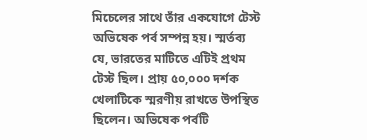মিচেলের সাথে তাঁর একযোগে টেস্ট অভিষেক পর্ব সম্পন্ন হয়। স্মর্তব্য যে, ভারতের মাটিতে এটিই প্রথম টেস্ট ছিল। প্রায় ৫০,০০০ দর্শক খেলাটিকে স্মরণীয় রাখতে উপস্থিত ছিলেন। অভিষেক পর্বটি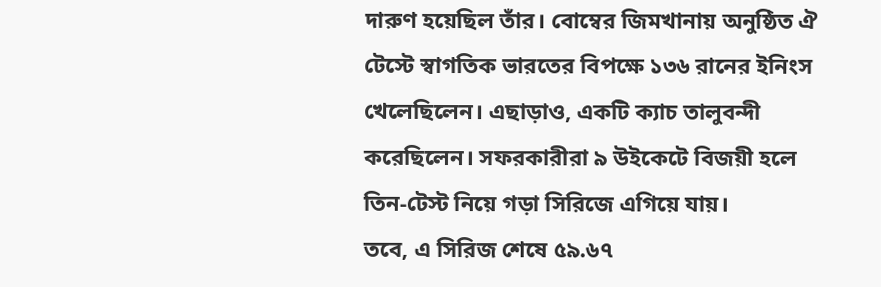দারুণ হয়েছিল তাঁর। বোম্বের জিমখানায় অনুষ্ঠিত ঐ টেস্টে স্বাগতিক ভারতের বিপক্ষে ১৩৬ রানের ইনিংস খেলেছিলেন। এছাড়াও, একটি ক্যাচ তালুবন্দী করেছিলেন। সফরকারীরা ৯ উইকেটে বিজয়ী হলে তিন-টেস্ট নিয়ে গড়া সিরিজে এগিয়ে যায়।
তবে, এ সিরিজ শেষে ৫৯.৬৭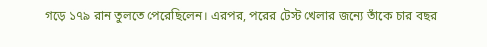গড়ে ১৭৯ রান তুলতে পেরেছিলেন। এরপর, পরের টেস্ট খেলার জন্যে তাঁকে চার বছর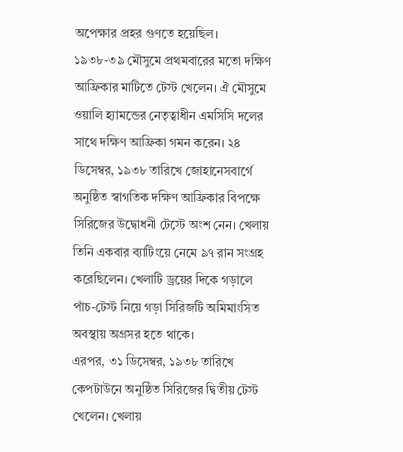অপেক্ষার প্রহর গুণতে হয়েছিল।
১৯৩৮-৩৯ মৌসুমে প্রথমবারের মতো দক্ষিণ আফ্রিকার মাটিতে টেস্ট খেলেন। ঐ মৌসুমে ওয়ালি হ্যামন্ডের নেতৃত্বাধীন এমসিসি দলের সাথে দক্ষিণ আফ্রিকা গমন করেন। ২৪ ডিসেম্বর, ১৯৩৮ তারিখে জোহানেসবার্গে অনুষ্ঠিত স্বাগতিক দক্ষিণ আফ্রিকার বিপক্ষে সিরিজের উদ্বোধনী টেস্টে অংশ নেন। খেলায় তিনি একবার ব্যাটিংয়ে নেমে ৯৭ রান সংগ্রহ করেছিলেন। খেলাটি ড্রয়ের দিকে গড়ালে পাঁচ-টেস্ট নিয়ে গড়া সিরিজটি অমিমাংসিত অবস্থায় অগ্রসর হতে থাকে।
এরপর, ৩১ ডিসেম্বর, ১৯৩৮ তারিখে কেপটাউনে অনুষ্ঠিত সিরিজের দ্বিতীয় টেস্ট খেলেন। খেলায়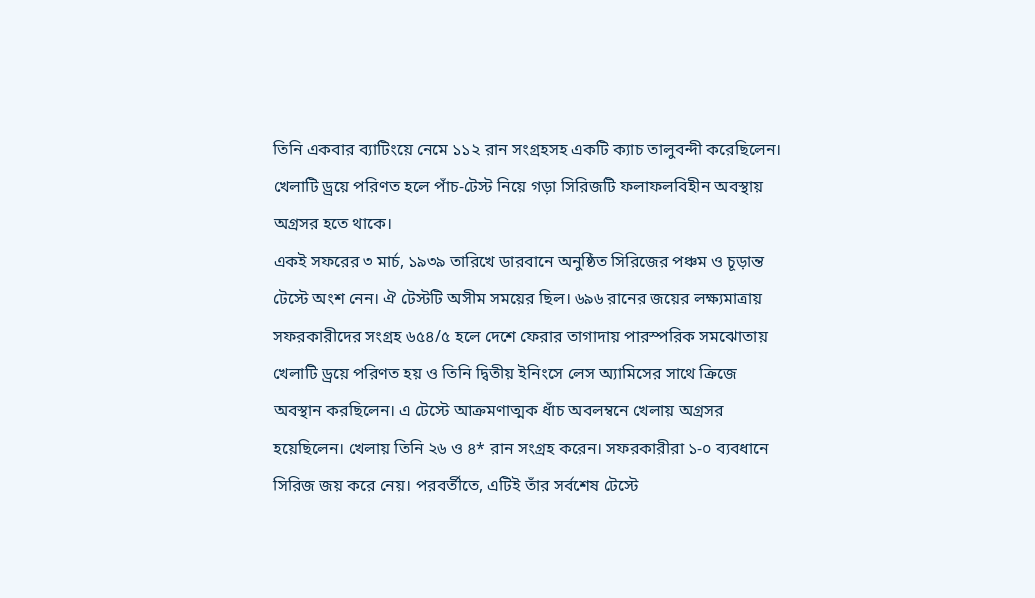তিনি একবার ব্যাটিংয়ে নেমে ১১২ রান সংগ্রহসহ একটি ক্যাচ তালুবন্দী করেছিলেন। খেলাটি ড্রয়ে পরিণত হলে পাঁচ-টেস্ট নিয়ে গড়া সিরিজটি ফলাফলবিহীন অবস্থায় অগ্রসর হতে থাকে।
একই সফরের ৩ মার্চ, ১৯৩৯ তারিখে ডারবানে অনুষ্ঠিত সিরিজের পঞ্চম ও চূড়ান্ত টেস্টে অংশ নেন। ঐ টেস্টটি অসীম সময়ের ছিল। ৬৯৬ রানের জয়ের লক্ষ্যমাত্রায় সফরকারীদের সংগ্রহ ৬৫৪/৫ হলে দেশে ফেরার তাগাদায় পারস্পরিক সমঝোতায় খেলাটি ড্রয়ে পরিণত হয় ও তিনি দ্বিতীয় ইনিংসে লেস অ্যামিসের সাথে ক্রিজে অবস্থান করছিলেন। এ টেস্টে আক্রমণাত্মক ধাঁচ অবলম্বনে খেলায় অগ্রসর হয়েছিলেন। খেলায় তিনি ২৬ ও ৪* রান সংগ্রহ করেন। সফরকারীরা ১-০ ব্যবধানে সিরিজ জয় করে নেয়। পরবর্তীতে, এটিই তাঁর সর্বশেষ টেস্টে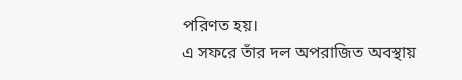পরিণত হয়।
এ সফরে তাঁর দল অপরাজিত অবস্থায়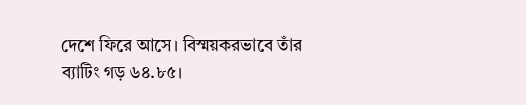দেশে ফিরে আসে। বিস্ময়করভাবে তাঁর ব্যাটিং গড় ৬৪.৮৫।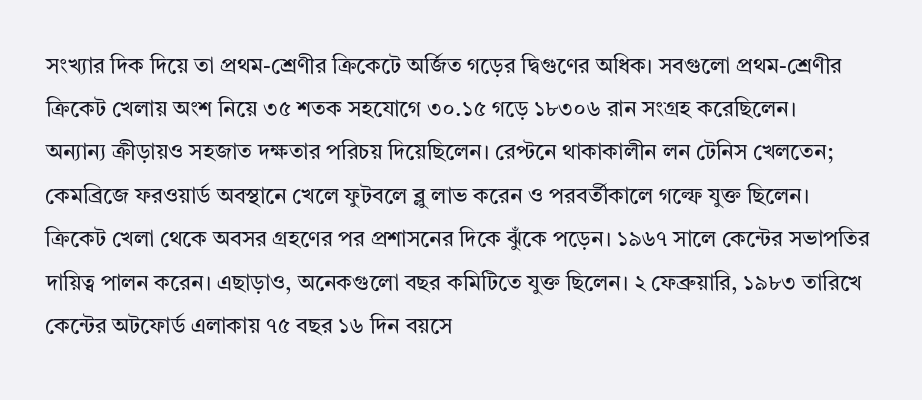সংখ্যার দিক দিয়ে তা প্রথম-শ্রেণীর ক্রিকেটে অর্জিত গড়ের দ্বিগুণের অধিক। সবগুলো প্রথম-শ্রেণীর ক্রিকেট খেলায় অংশ নিয়ে ৩৫ শতক সহযোগে ৩০.১৫ গড়ে ১৮৩০৬ রান সংগ্রহ করেছিলেন।
অন্যান্য ক্রীড়ায়ও সহজাত দক্ষতার পরিচয় দিয়েছিলেন। রেপ্টনে থাকাকালীন লন টেনিস খেলতেন; কেমব্রিজে ফরওয়ার্ড অবস্থানে খেলে ফুটবলে ব্লু লাভ করেন ও পরবর্তীকালে গল্ফে যুক্ত ছিলেন।
ক্রিকেট খেলা থেকে অবসর গ্রহণের পর প্রশাসনের দিকে ঝুঁকে পড়েন। ১৯৬৭ সালে কেন্টের সভাপতির দায়িত্ব পালন করেন। এছাড়াও, অনেকগুলো বছর কমিটিতে যুক্ত ছিলেন। ২ ফেব্রুয়ারি, ১৯৮৩ তারিখে কেন্টের অটফোর্ড এলাকায় ৭৫ বছর ১৬ দিন বয়সে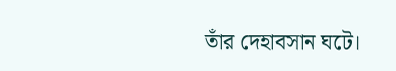তাঁর দেহাবসান ঘটে।